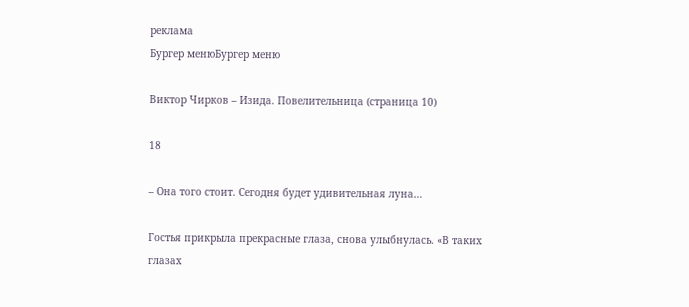реклама
Бургер менюБургер меню

Виктор Чирков – Изида. Повелительница (страница 10)

18

– Она того стоит. Сегодня будет удивительная луна…

Гостья прикрыла прекрасные глаза, снова улыбнулась. «В таких глазах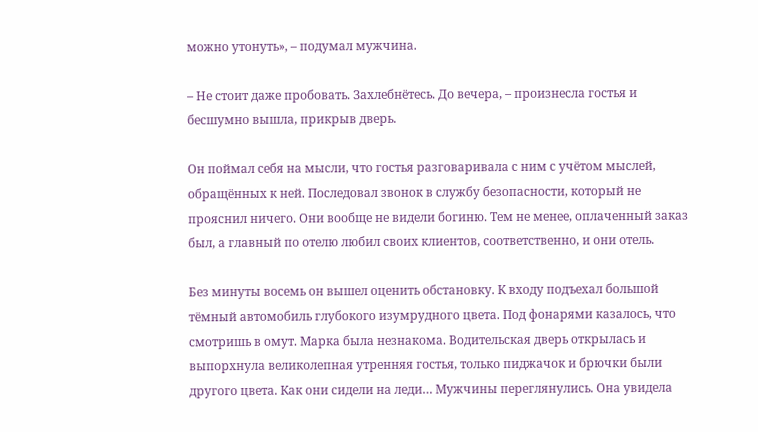можно утонуть», – подумал мужчина.

– Не стоит даже пробовать. Захлебнётесь. До вечера, – произнесла гостья и бесшумно вышла, прикрыв дверь.

Он поймал себя на мысли, что гостья разговаривала с ним с учётом мыслей, обращённых к ней. Последовал звонок в службу безопасности, который не прояснил ничего. Они вообще не видели богиню. Тем не менее, оплаченный заказ был, а главный по отелю любил своих клиентов, соответственно, и они отель.

Без минуты восемь он вышел оценить обстановку. К входу подъехал большой тёмный автомобиль глубокого изумрудного цвета. Под фонарями казалось, что смотришь в омут. Марка была незнакома. Водительская дверь открылась и выпорхнула великолепная утренняя гостья, только пиджачок и брючки были другого цвета. Как они сидели на леди… Мужчины переглянулись. Она увидела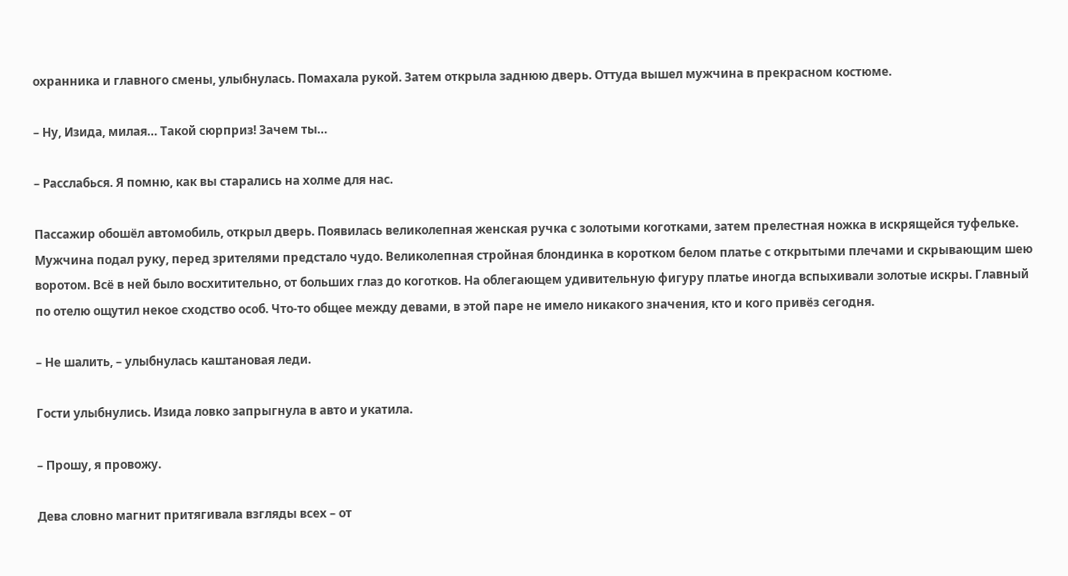охранника и главного смены, улыбнулась. Помахала рукой. Затем открыла заднюю дверь. Оттуда вышел мужчина в прекрасном костюме.

– Ну, Изида, милая… Такой сюрприз! Зачем ты…

– Расслабься. Я помню, как вы старались на холме для нас.

Пассажир обошёл автомобиль, открыл дверь. Появилась великолепная женская ручка с золотыми коготками, затем прелестная ножка в искрящейся туфельке. Мужчина подал руку, перед зрителями предстало чудо. Великолепная стройная блондинка в коротком белом платье с открытыми плечами и скрывающим шею воротом. Всё в ней было восхитительно, от больших глаз до коготков. На облегающем удивительную фигуру платье иногда вспыхивали золотые искры. Главный по отелю ощутил некое сходство особ. Что-то общее между девами, в этой паре не имело никакого значения, кто и кого привёз сегодня.

– Не шалить, – улыбнулась каштановая леди.

Гости улыбнулись. Изида ловко запрыгнула в авто и укатила.

– Прошу, я провожу.

Дева словно магнит притягивала взгляды всех – от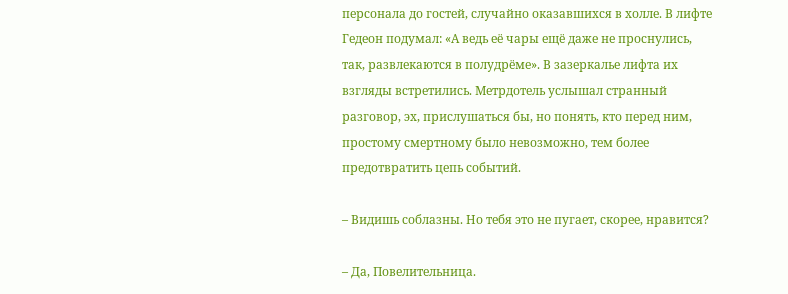персонала до гостей, случайно оказавшихся в холле. В лифте Гедеон подумал: «А ведь её чары ещё даже не проснулись, так, развлекаются в полудрёме». В зазеркалье лифта их взгляды встретились. Метрдотель услышал странный разговор, эх, прислушаться бы, но понять, кто перед ним, простому смертному было невозможно, тем более предотвратить цепь событий.

– Видишь соблазны. Но тебя это не пугает, скорее, нравится?

– Да, Повелительница.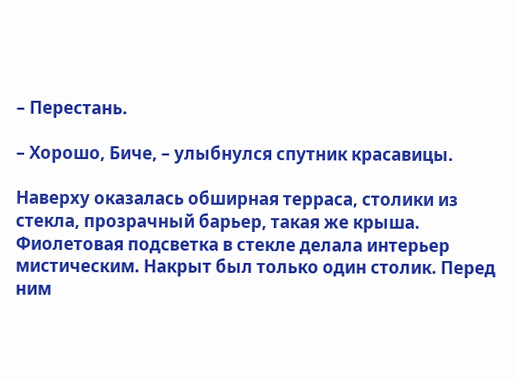– Перестань.

– Хорошо, Биче, – улыбнулся спутник красавицы.

Наверху оказалась обширная терраса, столики из стекла, прозрачный барьер, такая же крыша. Фиолетовая подсветка в стекле делала интерьер мистическим. Накрыт был только один столик. Перед ним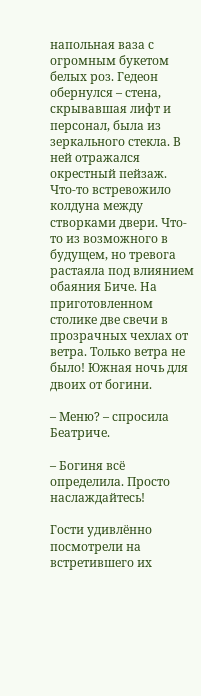напольная ваза с огромным букетом белых роз. Гедеон обернулся – стена, скрывавшая лифт и персонал, была из зеркального стекла. В ней отражался окрестный пейзаж. Что-то встревожило колдуна между створками двери. Что-то из возможного в будущем, но тревога растаяла под влиянием обаяния Биче. На приготовленном столике две свечи в прозрачных чехлах от ветра. Только ветра не было! Южная ночь для двоих от богини.

– Меню? – спросила Беатриче.

– Богиня всё определила. Просто наслаждайтесь!

Гости удивлённо посмотрели на встретившего их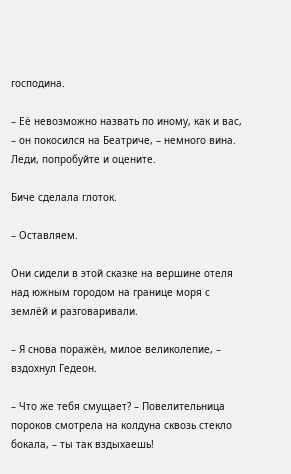господина.

– Её невозможно назвать по иному, как и вас, – он покосился на Беатриче, – немного вина. Леди, попробуйте и оцените.

Биче сделала глоток.

– Оставляем.

Они сидели в этой сказке на вершине отеля над южным городом на границе моря с землёй и разговаривали.

– Я снова поражён, милое великолепие, – вздохнул Гедеон.

– Что же тебя смущает? – Повелительница пороков смотрела на колдуна сквозь стекло бокала, – ты так вздыхаешь!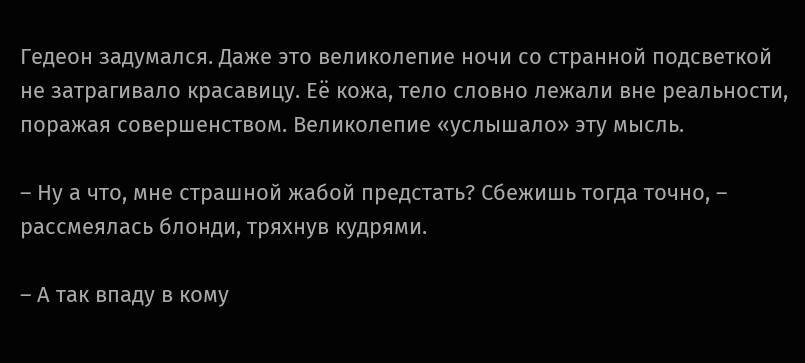Гедеон задумался. Даже это великолепие ночи со странной подсветкой не затрагивало красавицу. Её кожа, тело словно лежали вне реальности, поражая совершенством. Великолепие «услышало» эту мысль.

– Ну а что, мне страшной жабой предстать? Сбежишь тогда точно, – рассмеялась блонди, тряхнув кудрями.

– А так впаду в кому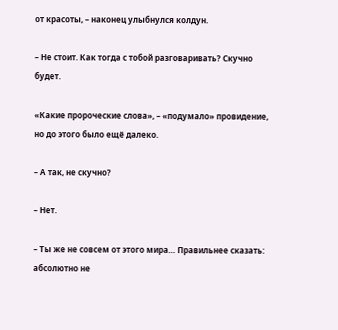от красоты, – наконец улыбнулся колдун.

– Не стоит. Как тогда с тобой разговаривать? Скучно будет.

«Какие пророческие слова», – «подумало» провидение, но до этого было ещё далеко.

– А так, не скучно?

– Нет.

– Ты же не совсем от этого мира… Правильнее сказать: абсолютно не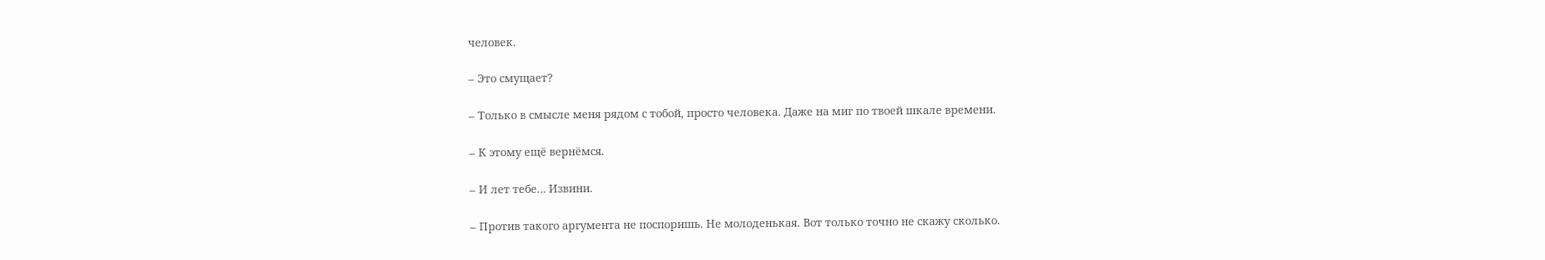человек.

– Это смущает?

– Только в смысле меня рядом с тобой, просто человека. Даже на миг по твоей шкале времени.

– К этому ещё вернёмся.

– И лет тебе… Извини.

– Против такого аргумента не поспоришь. Не молоденькая. Вот только точно не скажу сколько.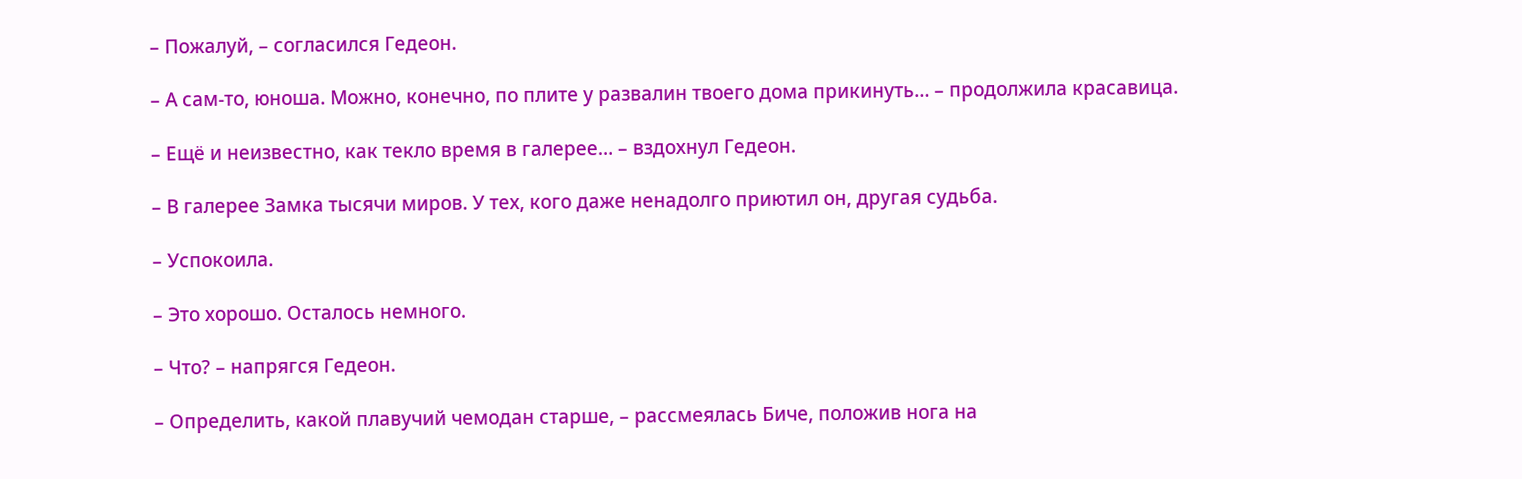– Пожалуй, – согласился Гедеон.

– А сам-то, юноша. Можно, конечно, по плите у развалин твоего дома прикинуть… – продолжила красавица.

– Ещё и неизвестно, как текло время в галерее… – вздохнул Гедеон.

– В галерее Замка тысячи миров. У тех, кого даже ненадолго приютил он, другая судьба.

– Успокоила.

– Это хорошо. Осталось немного.

– Что? – напрягся Гедеон.

– Определить, какой плавучий чемодан старше, – рассмеялась Биче, положив нога на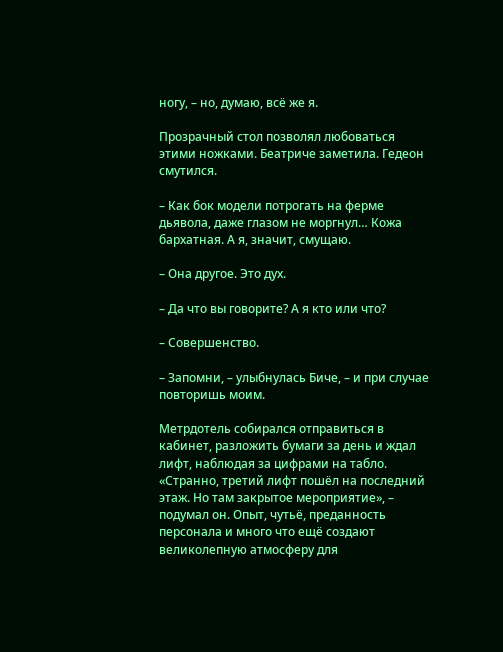ногу, – но, думаю, всё же я.

Прозрачный стол позволял любоваться этими ножками. Беатриче заметила. Гедеон смутился.

– Как бок модели потрогать на ферме дьявола, даже глазом не моргнул… Кожа бархатная. А я, значит, смущаю.

– Она другое. Это дух.

– Да что вы говорите? А я кто или что?

– Совершенство.

– Запомни, – улыбнулась Биче, – и при случае повторишь моим.

Метрдотель собирался отправиться в кабинет, разложить бумаги за день и ждал лифт, наблюдая за цифрами на табло. «Странно, третий лифт пошёл на последний этаж. Но там закрытое мероприятие», – подумал он. Опыт, чутьё, преданность персонала и много что ещё создают великолепную атмосферу для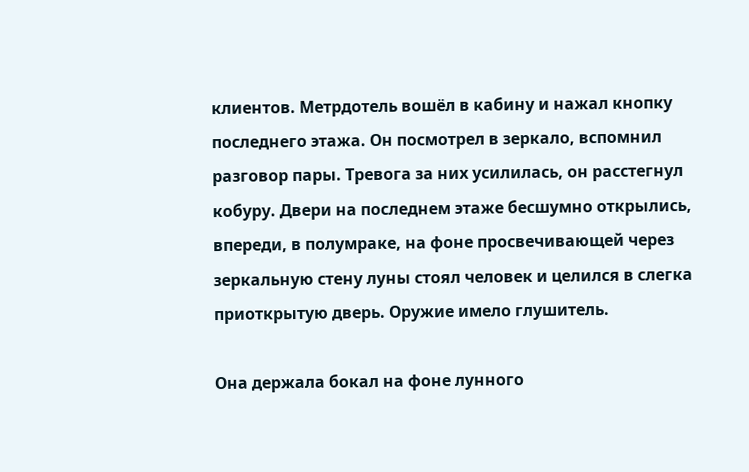клиентов. Метрдотель вошёл в кабину и нажал кнопку последнего этажа. Он посмотрел в зеркало, вспомнил разговор пары. Тревога за них усилилась, он расстегнул кобуру. Двери на последнем этаже бесшумно открылись, впереди, в полумраке, на фоне просвечивающей через зеркальную стену луны стоял человек и целился в слегка приоткрытую дверь. Оружие имело глушитель.

Она держала бокал на фоне лунного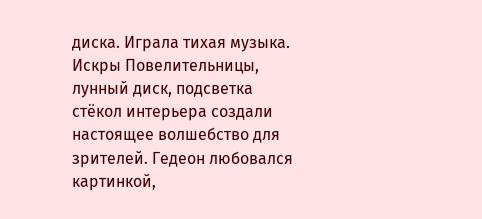диска. Играла тихая музыка. Искры Повелительницы, лунный диск, подсветка стёкол интерьера создали настоящее волшебство для зрителей. Гедеон любовался картинкой,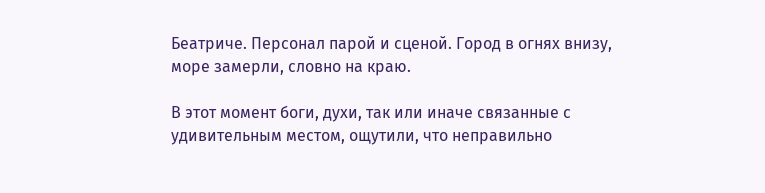Беатриче. Персонал парой и сценой. Город в огнях внизу, море замерли, словно на краю.

В этот момент боги, духи, так или иначе связанные с удивительным местом, ощутили, что неправильно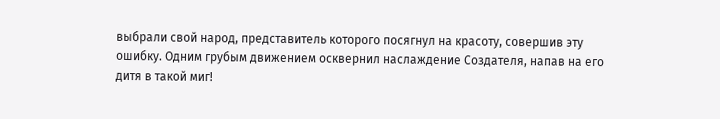выбрали свой народ, представитель которого посягнул на красоту, совершив эту ошибку. Одним грубым движением осквернил наслаждение Создателя, напав на его дитя в такой миг!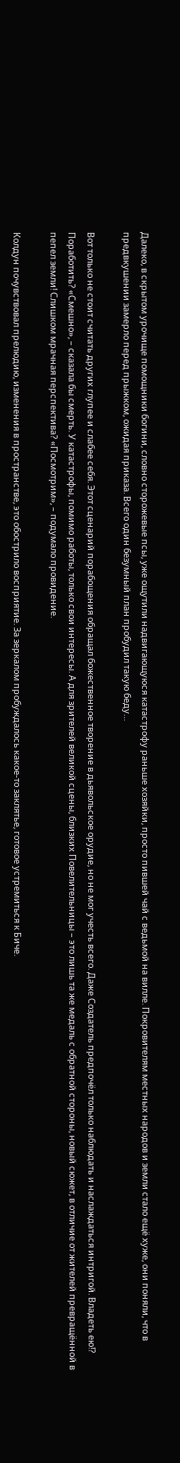Далеко, в скрытом урочище помощники богини, словно сторожевые псы, уже ощутили надвигающуюся катастрофу раньше хозяйки, просто пившей чай с ведьмой на вилле. Покровителям местных народов и земли стало ещё хуже, они поняли, что в предвкушении замерло перед прыжком, ожидая приказа. Всего один безумный план пробудил такую беду…

Вот только не стоит считать других глупее и слабее себя. Этот сценарий порабощения обращал божественное творение в дьявольское орудие, но не мог учесть всего. Даже Создатель предпочёл только наблюдать и наслаждаться интригой. Владеть ею!? Поработить? «Смешно», – сказала бы смерть. У катастрофы, помимо работы, только свои интересы. А для зрителей великой сцены, близких Повелительницы – это лишь та же медаль с обратной стороны, новый сюжет, в отличие от жителей превращённой в пепел земли! Слишком мрачная перспектива? «Посмотрим», – подумало провидение.

Колдун почувствовал прелюдию, изменения в пространстве, это обострило восприятие. За зеркалом пробуждалось какое-то заклятье, готовое устремиться к Биче.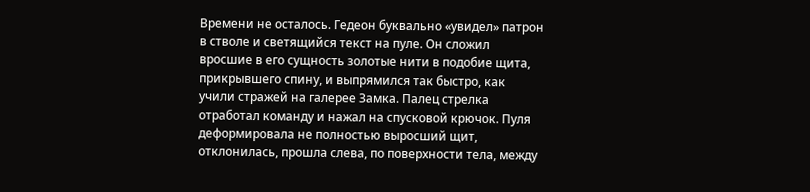Времени не осталось. Гедеон буквально «увидел» патрон в стволе и светящийся текст на пуле. Он сложил вросшие в его сущность золотые нити в подобие щита, прикрывшего спину, и выпрямился так быстро, как учили стражей на галерее Замка. Палец стрелка отработал команду и нажал на спусковой крючок. Пуля деформировала не полностью выросший щит, отклонилась, прошла слева, по поверхности тела, между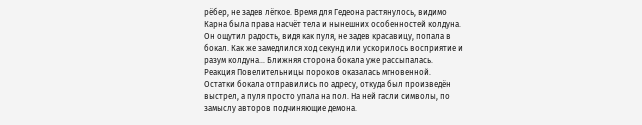рёбер, не задев лёгкое. Время для Гедеона растянулось, видимо Карна была права насчёт тела и нынешних особенностей колдуна. Он ощутил радость, видя как пуля, не задев красавицу, попала в бокал. Как же замедлился ход секунд или ускорилось восприятие и разум колдуна… Ближняя сторона бокала уже рассыпалась. Реакция Повелительницы пороков оказалась мгновенной. Остатки бокала отправились по адресу, откуда был произведён выстрел, а пуля просто упала на пол. На ней гасли символы, по замыслу авторов подчиняющие демона.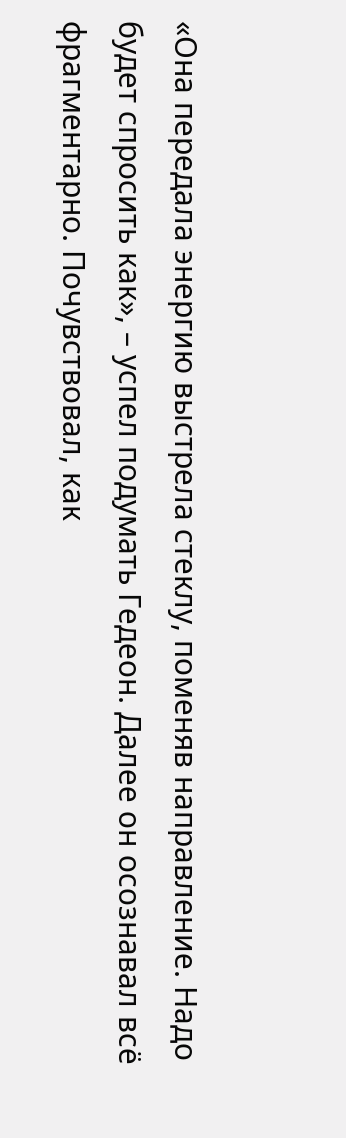«Она передала энергию выстрела стеклу, поменяв направление. Надо будет спросить как», – успел подумать Гедеон. Далее он осознавал всё фрагментарно. Почувствовал, как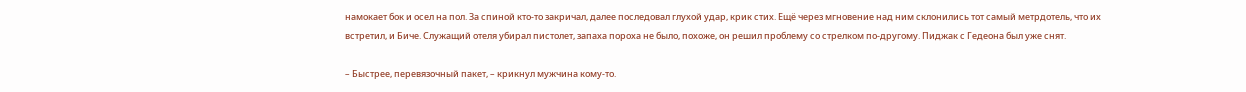намокает бок и осел на пол. За спиной кто-то закричал, далее последовал глухой удар, крик стих. Ещё через мгновение над ним склонились тот самый метрдотель, что их встретил, и Биче. Служащий отеля убирал пистолет, запаха пороха не было, похоже, он решил проблему со стрелком по-другому. Пиджак с Гедеона был уже снят.

– Быстрее, перевязочный пакет, – крикнул мужчина кому-то.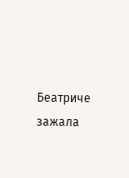Беатриче зажала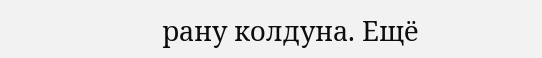рану колдуна. Ещё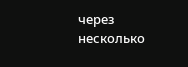через несколько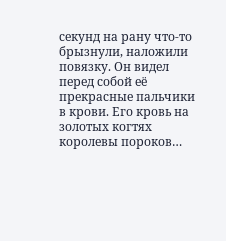секунд на рану что-то брызнули, наложили повязку. Он видел перед собой её прекрасные пальчики в крови. Его кровь на золотых когтях королевы пороков…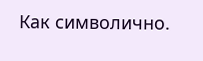Как символично.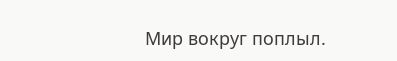Мир вокруг поплыл.